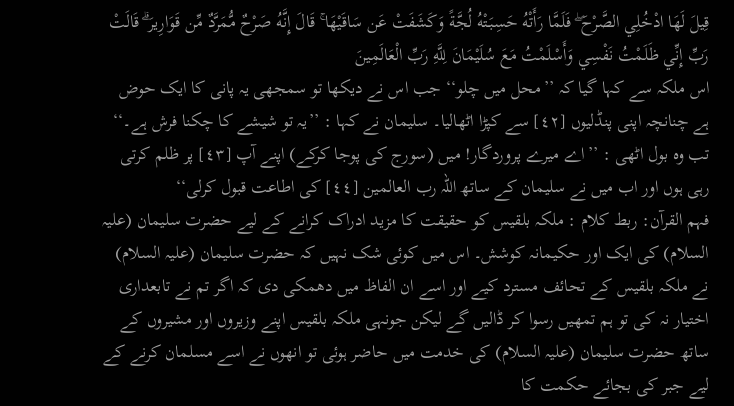قِيلَ لَهَا ادْخُلِي الصَّرْحَ ۖ فَلَمَّا رَأَتْهُ حَسِبَتْهُ لُجَّةً وَكَشَفَتْ عَن سَاقَيْهَا ۚ قَالَ إِنَّهُ صَرْحٌ مُّمَرَّدٌ مِّن قَوَارِيرَ ۗ قَالَتْ رَبِّ إِنِّي ظَلَمْتُ نَفْسِي وَأَسْلَمْتُ مَعَ سُلَيْمَانَ لِلَّهِ رَبِّ الْعَالَمِينَ
اس ملکہ سے کہا گیا کہ ’’محل میں چلو‘‘ جب اس نے دیکھا تو سمجھی یہ پانی کا ایک حوض ہے چنانچہ اپنی پنڈلیوں [٤٢] سے کپڑا اٹھالیا۔ سلیمان نے کہا : ’’یہ تو شیشے کا چکنا فرش ہے۔‘‘ تب وہ بول اٹھی : ’’اے میرے پروردگار! میں (سورج کی پوجا کرکے) اپنے آپ [٤٣] پر ظلم کرتی رہی ہوں اور اب میں نے سلیمان کے ساتھ اللہ رب العالمین [٤٤] کی اطاعت قبول کرلی‘‘
فہم القرآن: ربط کلام : ملکہ بلقیس کو حقیقت کا مزید ادراک کرانے کے لیے حضرت سلیمان (علیہ السلام) کی ایک اور حکیمانہ کوشش۔ اس میں کوئی شک نہیں کہ حضرت سلیمان (علیہ السلام) نے ملکہ بلقیس کے تحائف مسترد کیے اور اسے ان الفاظ میں دھمکی دی کہ اگر تم نے تابعداری اختیار نہ کی تو ہم تمھیں رسوا کر ڈالیں گے لیکن جونہی ملکہ بلقیس اپنے وزیروں اور مشیروں کے ساتھ حضرت سلیمان (علیہ السلام) کی خدمت میں حاضر ہوئی تو انھوں نے اسے مسلمان کرنے کے لیے جبر کی بجائے حکمت کا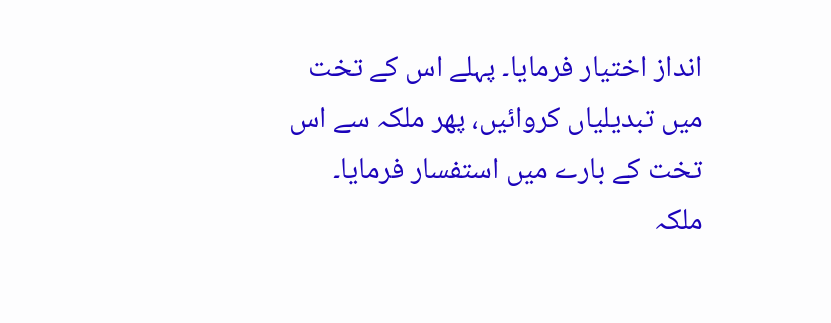انداز اختیار فرمایا۔ پہلے اس کے تخت میں تبدیلیاں کروائیں، پھر ملکہ سے اس تخت کے بارے میں استفسار فرمایا۔ ملکہ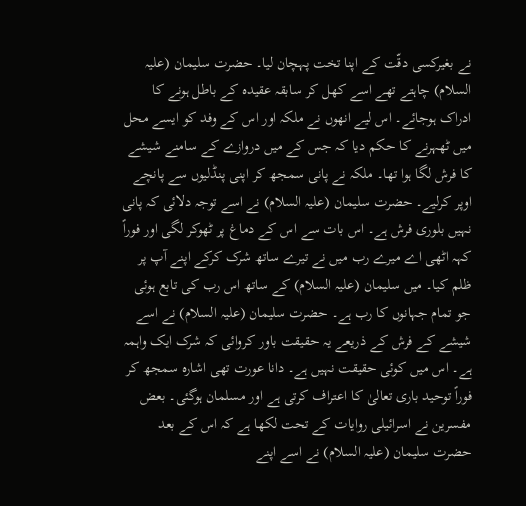نے بغیرکسی دقّت کے اپنا تخت پہچان لیا۔ حضرت سلیمان (علیہ السلام) چاہتے تھے اسے کھل کر سابقہ عقیدہ کے باطل ہونے کا ادراک ہوجائے۔ اس لیے انھوں نے ملکہ اور اس کے وفد کو ایسے محل میں ٹھہرنے کا حکم دیا کہ جس کے میں دروازے کے سامنے شیشے کا فرش لگا ہوا تھا۔ ملکہ نے پانی سمجھ کر اپنی پنڈلیوں سے پانچے اوپر کرلیے۔ حضرت سلیمان (علیہ السلام) نے اسے توجہ دلائی کہ پانی نہیں بلوری فرش ہے۔ اس بات سے اس کے دماغ پر ٹھوکر لگی اور فوراً کہہ اٹھی اے میرے رب میں نے تیرے ساتھ شرک کرکے اپنے آپ پر ظلم کیا۔ میں سلیمان (علیہ السلام) کے ساتھ اس رب کی تابع ہوئی جو تمام جہانوں کا رب ہے۔ حضرت سلیمان (علیہ السلام) نے اسے شیشے کے فرش کے ذریعے یہ حقیقت باور کروائی کہ شرک ایک واہمہ ہے۔ اس میں کوئی حقیقت نہیں ہے۔ دانا عورت تھی اشارہ سمجھ کر فوراً توحید باری تعالیٰ کا اعتراف کرتی ہے اور مسلمان ہوگئی۔ بعض مفسرین نے اسرائیلی روایات کے تحت لکھا ہے کہ اس کے بعد حضرت سلیمان (علیہ السلام) نے اسے اپنے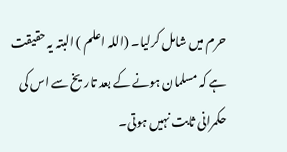حرم میں شامل کرلیا۔ (اللہ اعلم ) البتہ یہ حقیقت ہے کہ مسلمان ہونے کے بعد تاریخ سے اس کی حکمرانی ثابت نہیں ہوتی۔